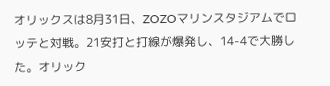オリックスは8月31日、ZOZOマリンスタジアムでロッテと対戦。21安打と打線が爆発し、14-4で大勝した。オリック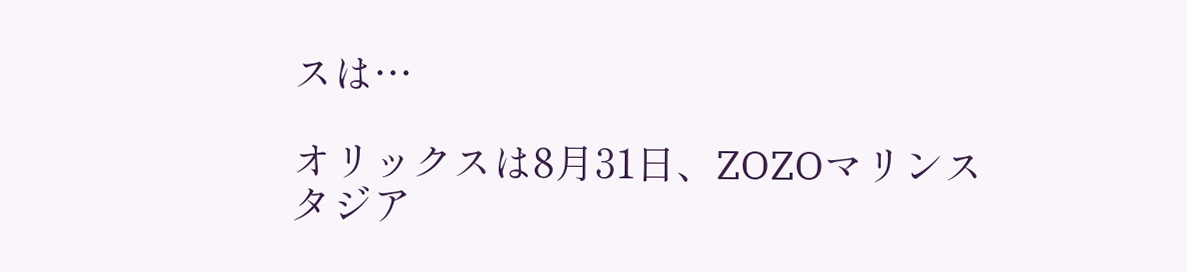スは…

オリックスは8月31日、ZOZOマリンスタジア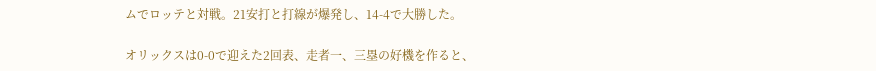ムでロッテと対戦。21安打と打線が爆発し、14-4で大勝した。

オリックスは0-0で迎えた2回表、走者一、三塁の好機を作ると、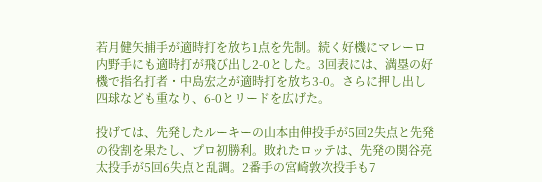若月健矢捕手が適時打を放ち1点を先制。続く好機にマレーロ内野手にも適時打が飛び出し2-0とした。3回表には、満塁の好機で指名打者・中島宏之が適時打を放ち3-0。さらに押し出し四球なども重なり、6-0とリードを広げた。

投げては、先発したルーキーの山本由伸投手が5回2失点と先発の役割を果たし、プロ初勝利。敗れたロッテは、先発の関谷亮太投手が5回6失点と乱調。2番手の宮崎敦次投手も7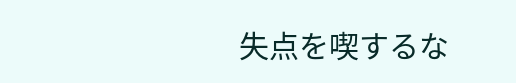失点を喫するな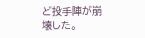ど投手陣が崩壊した。